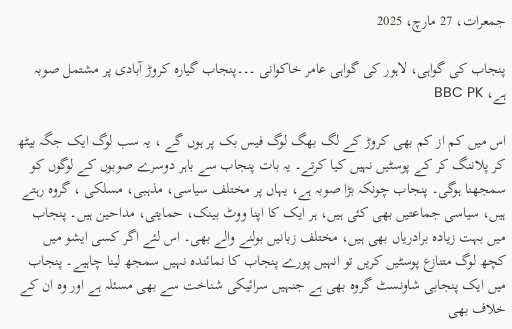جمعرات، 27 مارچ، 2025

پنجاب کی گواہی، لاہور کی گواہی عامر خاکوانی ۔۔۔پنجاب گیارہ کروڑ آبادی پر مشتمل صوبہ ہے، BBC PK

اس میں کم از کم بھی کروڑ کے لگ بھگ لوگ فیس بک پر ہوں گے ، یہ سب لوگ ایک جگہ بیٹھ کر پلاننگ کر کے پوسٹیں نہیں کیا کرتے۔ یہ بات پنجاب سے باہر دوسرے صوبوں کے لوگوں کو سمجھنا ہوگی۔ پنجاب چونکہ بڑا صوبہ ہے، یہاں پر مختلف سیاسی، مذہبی، مسلکی ، گروہ رہتے ہیں، سیاسی جماعتیں بھی کئی ہیں، ہر ایک کا اپنا ووٹ بینک، حمایتی، مداحین ہیں۔ پنجاب میں بہت زیادہ برادریاں بھی ہیں، مختلف زبانیں بولنے والے بھی۔ اس لئے اگر کسی ایشو میں کچھ لوگ متنازع پوسٹیں کریں تو انہیں پورے پنجاب کا نمائندہ نہیں سمجھ لینا چاہیے۔ پنجاب میں ایک پنجابی شاونسٹ گروہ بھی ہے جنہیں سرائیکی شناخت سے بھی مسئلہ ہے اور وہ ان کے خلاف بھی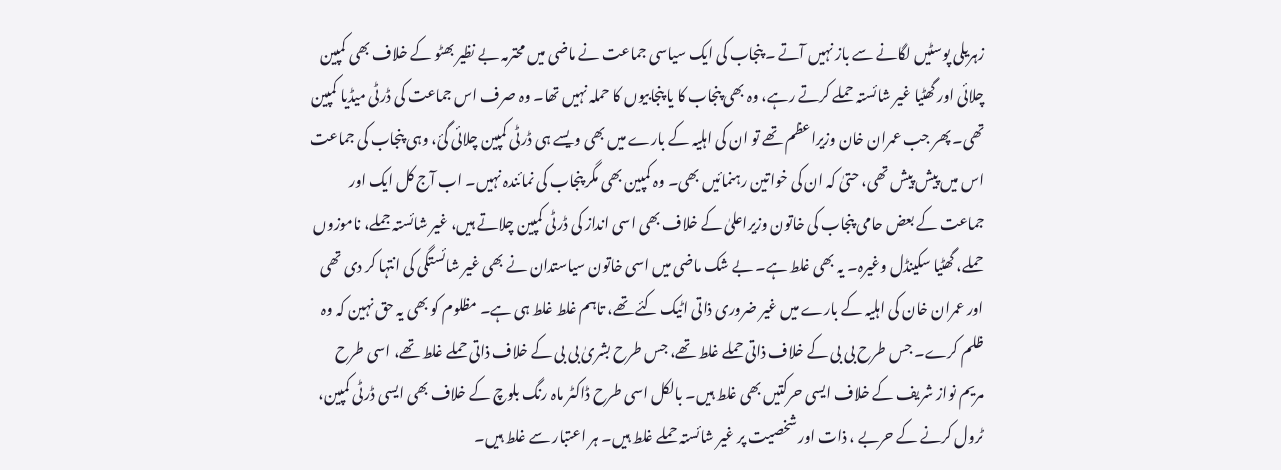زہریلی پوسٹیں لگانے سے باز نہیں آتے ۔ پنجاب کی ایک سیاسی جماعت نے ماضی میں محترمہ بے نظیر بھٹو کے خلاف بھی کمپین چلائی اور گھٹیا غیر شائستہ حملے کرتے رہے، وہ بھی پنجاب کا یا پنجابیوں کا حملہ نہیں تھا۔ وہ صرف اس جماعت کی ڈرٹی میڈیا کمپین تھی۔ پھر جب عمران خان وزیراعظم تھے تو ان کی اہلیہ کے بارے میں بھی ویسے ہی ڈرٹی کمپین چلائی گئ، وہی پنجاب کی جماعت اس میں پیش پیش تھی، حتیٰ کہ ان کی خواتین رہنمائیں بھی۔ وہ کمپین بھی مگر پنجاب کی نمائندہ نہیں۔ اب آج کل ایک اور جماعت کے بعض حامی پنجاب کی خاتون وزیراعلیٰ کے خلاف بھی اسی انداز کی ڈرٹی کمپین چلاتے ہیں، غیر شائستہ جملے، ناموزوں حملے، گھٹیا سکینڈل وغیرہ۔ یہ بھی غلط ہے۔ بے شک ماضی میں اسی خاتون سیاستدان نے بھی غیر شائستگی کی انتہا کر دی تھی اور عمران خان کی اہلیہ کے بارے میں غیر ضروری ذاتی اٹیک کئے تھے، تاہم غلط غلط ہی ہے۔ مظلوم کو بھی یہ حق نہین کہ وہ ظلم کرے۔ جس طرح بی بی کے خلاف ذاتی حملے غلط تھے، جس طرح بشریٰ بی بی کے خلاف ذاتی حملے غلط تھے، اسی طرح مریم نواز شریف کے خلاف ایسی حرکتیں بھی غلط ہیں۔ بالکل اسی طرح ڈاکٹر ماہ رنگ بلوچ کے خلاف بھی ایسی ڈرٹی کمپین، ٹرول کرنے کے حربے ، ذات اور شخصیت پر غیر شائستہ حملے غلط ہیں۔ ہر اعتبار سے غلط ہیں۔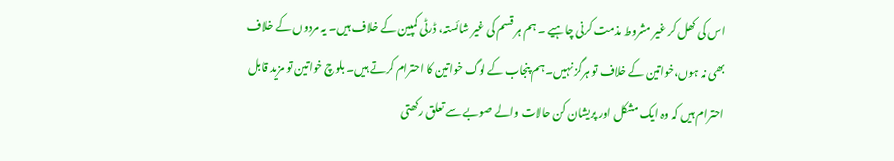اس کی کھل کر غیر مشروط مذمت کرنی چاہیے ۔ ہم ہر قسم کی غیر شائستہ، ڈرٹی کمپین کے خلاف ہیں۔ یہ مردوں کے خلاف بھی نہ ہوں،خواتین کے خلاف تو ہرگز نہیں۔ ہم پنجاب کے لوگ خواتین کا احترام کرتے ہیں۔ بلوچ خواتین تو مزید قابل احترام ہیں کہ وہ ایک مشکل اور پریشان کن حالات والے صوبے سے تعلق رکھتی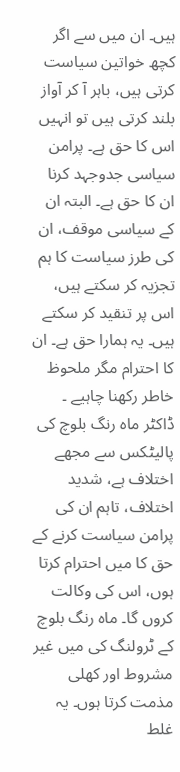ہیں۔ ان میں سے اگر کچھ خواتین سیاست کرتی ہیں، باہر آ کر آواز بلند کرتی ہیں تو انہیں اس کا حق ہے۔ پرامن سیاسی جدوجہد کرنا ان کا حق ہے۔ البتہ ان کے سیاسی موقف، ان کی طرز سیاست کا ہم تجزیہ کر سکتے ہیں، اس پر تنقید کر سکتے ہیں۔ یہ ہمارا حق ہے۔ ان کا احترام مگر ملحوظ خاطر رکھنا چاہیے ۔ ڈاکٹر ماہ رنگ بلوچ کی پالیٹکس سے مجھے اختلاف ہے، شدید اختلاف، تاہم ان کی پرامن سیاست کرنے کے حق کا میں احترام کرتا ہوں، اس کی وکالت کروں گا۔ ماہ رنگ بلوچ کے ٹرولنگ کی میں غیر مشروط اور کھلی مذمت کرتا ہوں۔ یہ غلط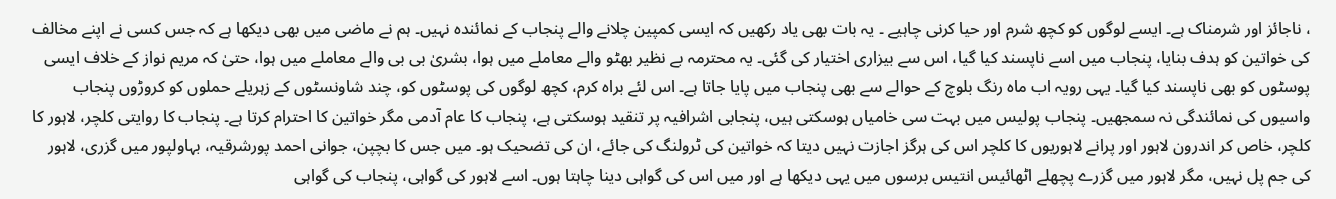، ناجائز اور شرمناک ہے۔ ایسے لوگوں کو کچھ شرم اور حیا کرنی چاہیے ۔ یہ بات بھی یاد رکھیں کہ ایسی کمپین چلانے والے پنجاب کے نمائندہ نہیں۔ ہم نے ماضی میں بھی دیکھا ہے کہ جس کسی نے اپنے مخالف کی خواتین کو ہدف بنایا، پنجاب میں اسے ناپسند کیا گیا، اس سے بیزاری اختیار کی گئی۔ یہ محترمہ بے نظیر بھٹو والے معاملے میں ہوا، بشریٰ بی بی والے معاملے میں ہوا، حتیٰ کہ مریم نواز کے خلاف ایسی پوسٹوں کو بھی ناپسند کیا گیا۔ یہی رویہ اب ماہ رنگ بلوچ کے حوالے سے بھی پنجاب میں پایا جاتا ہے۔ اس لئے براہ کرم، کچھ لوگوں کی پوسٹوں کو، چند شاونسٹوں کے زہریلے حملوں کو کروڑوں پنجاب واسیوں کی نمائندگی نہ سمجھیں۔ پنجاب پولیس میں بہت سی خامیاں ہوسکتی ہیں، پنجابی اشرافیہ پر تنقید ہوسکتی ہے، پنجاب کا عام آدمی مگر خواتین کا احترام کرتا ہے۔ پنجاب کا روایتی کلچر، لاہور کا کلچر، خاص کر اندرون لاہور اور پرانے لاہوریوں کا کلچر اس کی ہرگز اجازت نہیں دیتا کہ خواتین کی ٹرولنگ کی جائے، ان کی تضحیک ہو۔ میں جس کا بچپن، جوانی احمد پورشرقیہ، بہاولپور میں گزری، لاہور کی جم پل نہیں، مگر لاہور میں گزرے پچھلے اٹھائیس انتیس برسوں میں یہی دیکھا ہے اور میں اس کی گواہی دینا چاہتا ہوں۔ اسے لاہور کی گواہی، پنجاب کی گواہی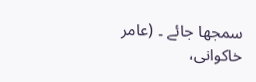سمجھا جائے ۔ (عامر خاکوانی،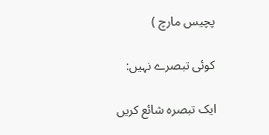پچیس مارچ )

کوئی تبصرے نہیں:

ایک تبصرہ شائع کریں